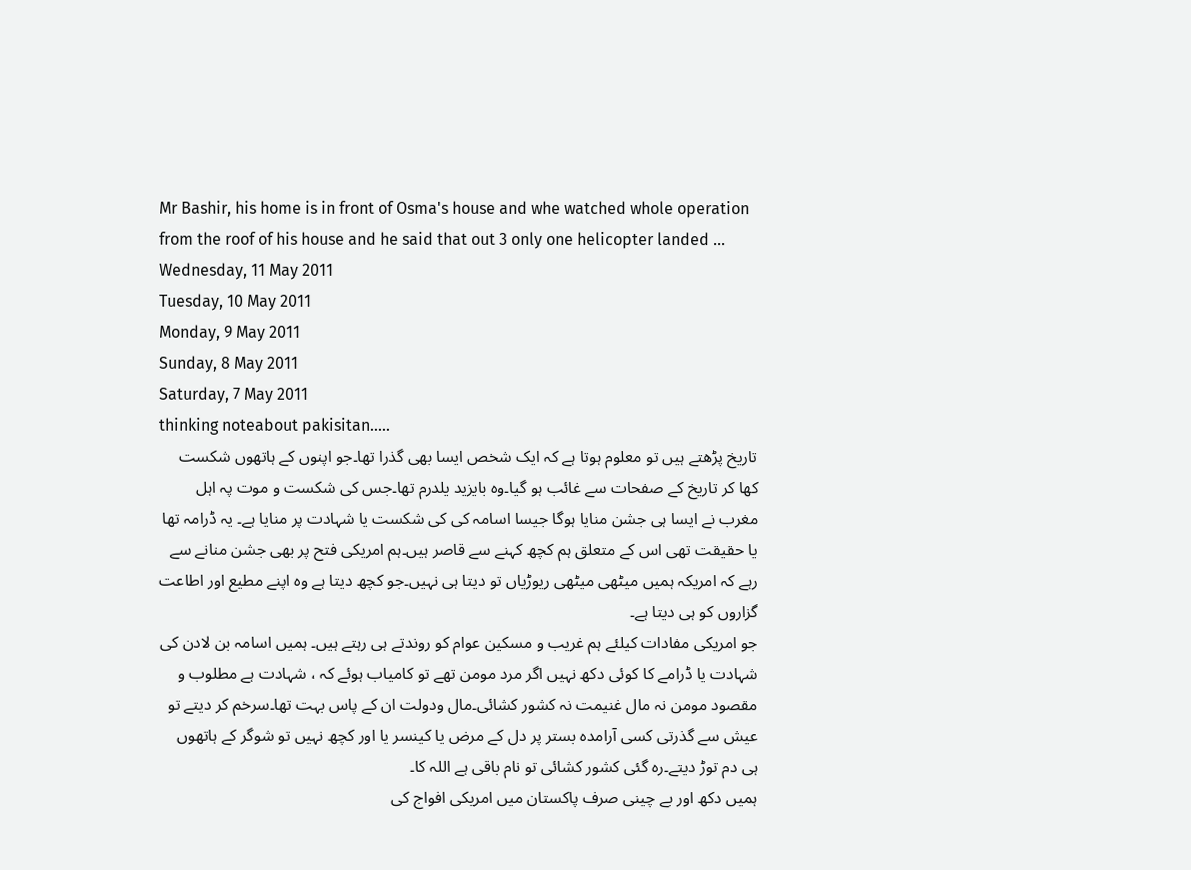Mr Bashir, his home is in front of Osma's house and whe watched whole operation from the roof of his house and he said that out 3 only one helicopter landed ...
Wednesday, 11 May 2011
Tuesday, 10 May 2011
Monday, 9 May 2011
Sunday, 8 May 2011
Saturday, 7 May 2011
thinking noteabout pakisitan.....
تاریخ پڑھتے ہیں تو معلوم ہوتا ہے کہ ایک شخص ایسا بھی گذرا تھا۔جو اپنوں کے ہاتھوں شکست کھا کر تاریخ کے صفحات سے غائب ہو گیا۔وہ بایزید یلدرم تھا۔جس کی شکست و موت پہ اہل مغرب نے ایسا ہی جشن منایا ہوگا جیسا اسامہ کی کی شکست یا شہادت پر منایا ہے۔ یہ ڈرامہ تھا یا حقیقت تھی اس کے متعلق ہم کچھ کہنے سے قاصر ہیں۔ہم امریکی فتح پر بھی جشن منانے سے رہے کہ امریکہ ہمیں میٹھی میٹھی ریوڑیاں تو دیتا ہی نہیں۔جو کچھ دیتا ہے وہ اپنے مطیع اور اطاعت گزاروں کو ہی دیتا ہے۔
جو امریکی مفادات کیلئے ہم غریب و مسکین عوام کو روندتے ہی رہتے ہیں۔ ہمیں اسامہ بن لادن کی شہادت یا ڈرامے کا کوئی دکھ نہیں اگر مرد مومن تھے تو کامیاب ہوئے کہ ، شہادت ہے مطلوب و مقصود مومن نہ مال غنیمت نہ کشور کشائی۔مال ودولت ان کے پاس بہت تھا۔سرخم کر دیتے تو عیش سے گذرتی کسی آرامدہ بستر پر دل کے مرض یا کینسر یا اور کچھ نہیں تو شوگر کے ہاتھوں ہی دم توڑ دیتے۔رہ گئی کشور کشائی تو نام باقی ہے اللہ کا۔
ہمیں دکھ اور بے چینی صرف پاکستان میں امریکی افواج کی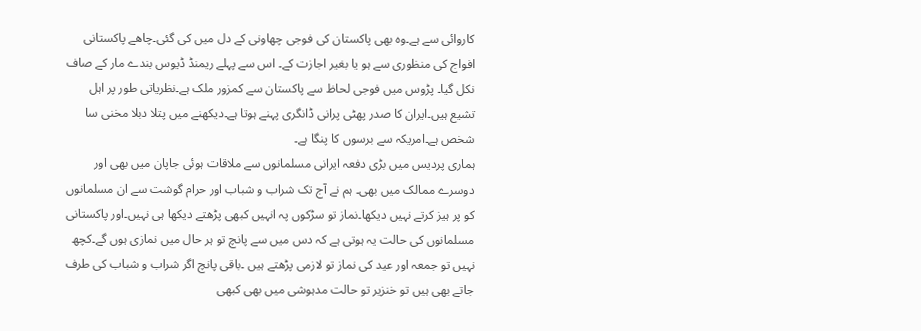کاروائی سے ہے۔وہ بھی پاکستان کی فوجی چھاونی کے دل میں کی گئی۔چاھے پاکستانی افواج کی منظوری سے ہو یا بغیر اجازت کے۔ اس سے پہلے ریمنڈ ڈیوس بندے مار کے صاف نکل گیا۔ پڑوس میں فوجی لحاظ سے پاکستان سے کمزور ملک ہے۔نظریاتی طور پر اہل تشیع ہیں۔ایران کا صدر پھٹی پرانی ڈانگری پہنے ہوتا ہے۔دیکھنے میں پتلا دبلا مخنی سا شخص ہے۔امریکہ سے برسوں کا پنگا ہے۔
ہماری پردیس میں بڑی دفعہ ایرانی مسلمانوں سے ملاقات ہوئی جاپان میں بھی اور دوسرے ممالک میں بھی۔ ہم نے آج تک شراب و شباب اور حرام گوشت سے ان مسلمانوں کو پر ہیز کرتے نہیں دیکھا۔نماز تو سڑکوں پہ انہیں کبھی پڑھتے دیکھا ہی نہیں۔اور پاکستانی مسلمانوں کی حالت یہ ہوتی ہے کہ دس میں سے پانچ تو ہر حال میں نمازی ہوں گے۔کچھ نہیں تو جمعہ اور عید کی نماز تو لازمی پڑھتے ہیں ۔باقی پانچ اگر شراب و شباب کی طرف جاتے بھی ہیں تو خنزیر تو حالت مدہوشی میں بھی کبھی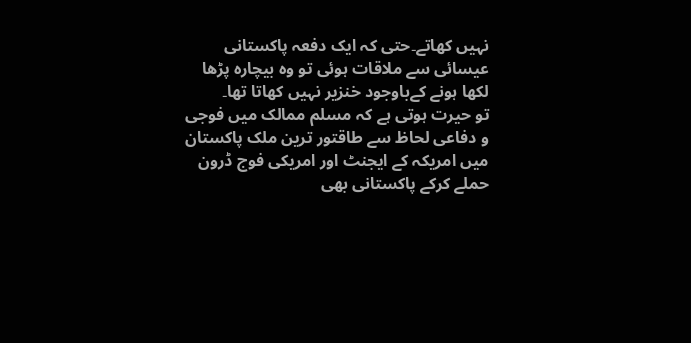نہیں کھاتے۔حتی کہ ایک دفعہ پاکستانی عیسائی سے ملاقات ہوئی تو وہ بیچارہ پڑھا لکھا ہونے کےباوجود خنزیر نہیں کھاتا تھا۔
تو حیرت ہوتی ہے کہ مسلم ممالک میں فوجی و دفاعی لحاظ سے طاقتور ترین ملک پاکستان میں امریکہ کے ایجنٹ اور امریکی فوج ڈرون حملے کرکے پاکستانی بھی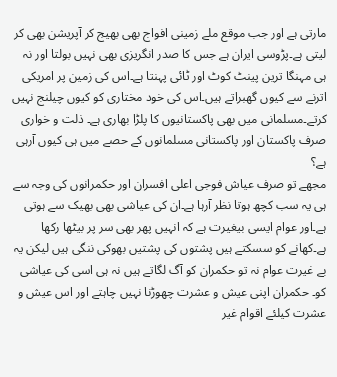مارتی ہے اور جب موقع ملے زمینی افواج بھی بھیج کر آپریشن بھی کر لیتی ہے۔پڑوسی ایران ہے جس کا صدر انگریزی بھی نہیں بولتا اور نہ ہی مہنگا ترین پینٹ کوٹ اور ٹائی پہنتا ہے۔اس کی زمین پر امریکی اترنے سے کیوں گھبراتے ہیں۔اس کی خود مختاری کو کیوں چیلنج نہیں کرتے۔مسلمانی میں بھی پاکستانیوں کا پلڑا بھاری ہے۔ ذلت و خواری صرف پاکستان اور پاکستانی مسلمانوں کے حصے میں ہی کیوں آرہی ہے؟
مجھے تو صرف عیاش فوجی اعلی افسران اور حکمرانوں کی وجہ سے ہی یہ سب کچھ ہوتا نظر آرہا ہے۔ان کی عیاشی بھی بھیک سے ہوتی ہے۔اور عوام ایسی بیغیرت ہے کہ انہیں پھر بھی سر پر بیٹھا رکھا ہے۔کھانے کو سسکتے ہیں پشتوں کی پشتیں بھوکی ننگی ہیں لیکن یہ بے غیرت عوام نہ تو حکمران کو آگ لگاتے ہیں نہ ہی اسی کی عیاشی کو۔ حکمران اپنی عیش و عشرت چھوڑنا نہیں چاہتے اور اس عیش و عشرت کیلئے اقوام غیر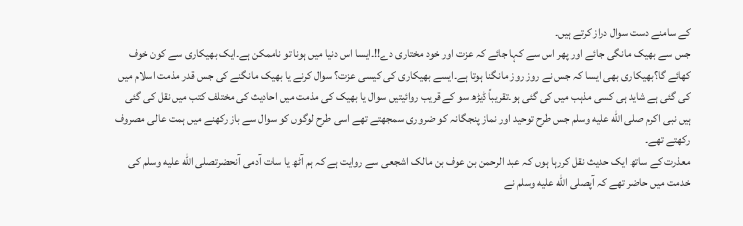کے سامنے دست سوال دراز کرتے ہیں۔
جس سے بھیک مانگی جائے اور پھر اس سے کہا جائے کہ عزت اور خود مختاری دے!!۔ایسا اس دنیا میں ہونا تو ناممکن ہے۔ایک بھیکاری سے کون خوف کھائے گا؟بھیکاری بھی ایسا کہ جس نے روز روز مانگنا ہوتا ہے۔ایسے بھیکاری کی کیسی عزت؟ سوال کرنے یا بھیک مانگنے کی جس قدر مذمت اسلام میں کی گئی ہے شاید ہی کسی مذہب میں کی گئی ہو۔تقریباً ڈیڑھ سو کے قریب روائیتیں سوال یا بھیک کی مذمت میں احادیث کی مختلف کتب میں نقل کی گئی ہیں نبی اکرم صلى الله عليه وسلم جس طرح توحید اور نماز پنجگانہ کو ضروری سمجھتے تھے اسی طرح لوگوں کو سوال سے باز رکھنے میں ہمت عالی مصروف رکھتے تھے۔
معذرت کے ساتھ ایک حدیث نقل کررہا ہوں کہ عبد الرحمن بن عوف بن مالک اشجعی سے روایت ہے کہ ہم آٹھ یا سات آدمی آنحضرتصلى الله عليه وسلم کی خدمت میں حاضر تھے کہ آپصلى الله عليه وسلم نے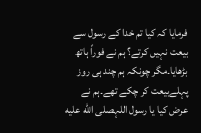فرمایا کہ کیا تم خدا کے رسول سے بیعت نہیں کرتے؟ ہم نے فوراً ہاتھ بڑھایا۔مگر چونکہ ہم چند ہی روز پہلےبیعت کر چکے تھے۔ہم نے عرض کیا یا رسول اللہصلى الله عليه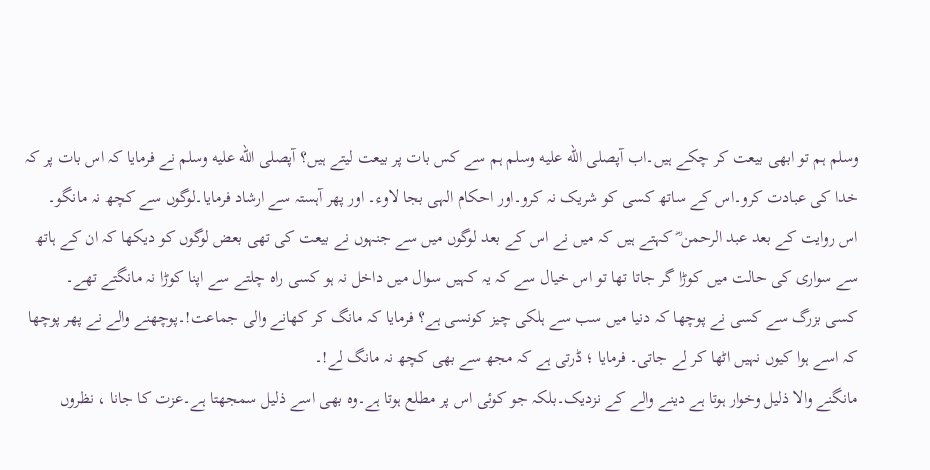وسلم ہم تو ابھی بیعت کر چکے ہیں۔اب آپصلى الله عليه وسلم ہم سے کس بات پر بیعت لیتے ہیں؟ آپصلى الله عليه وسلم نے فرمایا کہ اس بات پر کہ خدا کی عبادت کرو۔اس کے ساتھ کسی کو شریک نہ کرو۔اور احکام الہی بجا لاوء۔ اور پھر آہستہ سے ارشاد فرمایا۔لوگوں سے کچھ نہ مانگو۔
اس روایت کے بعد عبد الرحمن ؓ کہتے ہیں کہ میں نے اس کے بعد لوگوں میں سے جنہوں نے بیعت کی تھی بعض لوگوں کو دیکھا کہ ان کے ہاتھ سے سواری کی حالت میں کوڑا گر جاتا تھا تو اس خیال سے کہ یہ کہیں سوال میں داخل نہ ہو کسی راہ چلتے سے اپنا کوڑا نہ مانگتے تھے۔
کسی بزرگ سے کسی نے پوچھا کہ دنیا میں سب سے ہلکی چیز کونسی ہے؟ فرمایا کہ مانگ کر کھانے والی جماعت!۔پوچھنے والے نے پھر پوچھا کہ اسے ہوا کیوں نہیں اٹھا کر لے جاتی۔ فرمایا ؛ ڈرتی ہے کہ مجھ سے بھی کچھ نہ مانگ لے!۔
مانگنے والا ذلیل وخوار ہوتا ہے دینے والے کے نزدیک۔بلکہ جو کوئی اس پر مطلع ہوتا ہے۔وہ بھی اسے ذلیل سمجھتا ہے۔عزت کا جانا ، نظروں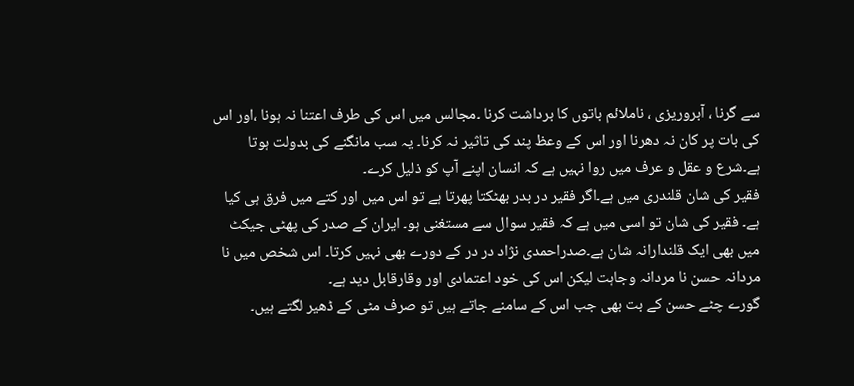سے گرنا ، آبروریزی ، ناملائم باتوں کا برداشت کرنا ۔مجالس میں اس کی طرف اعتنا نہ ہونا ،اور اس کی بات پر کان نہ دھرنا اور اس کے وعظ پند کی تاثیر نہ کرنا۔ یہ سب مانگنے کی بدولت ہوتا ہے۔شرع و عقل و عرف میں روا نہیں ہے کہ انسان اپنے آپ کو ذلیل کرے۔
فقیر کی شان قلندری میں ہے۔اگر فقیر در بدر بھٹکتا پھرتا ہے تو اس میں اور کتے میں فرق ہی کیا ہے۔ فقیر کی شان تو اسی میں ہے کہ فقیر سوال سے مستغنی ہو۔ ایران کے صدر کی پھٹی جیکٹ میں بھی ایک قلندارانہ شان ہے۔صدراحمدی نژاد در در کے دورے بھی نہیں کرتا۔ اس شخص میں نا مردانہ حسن نا مردانہ وجاہت لیکن اس کی خود اعتمادی اور وقارقابل دید ہے۔
گورے چٹے حسن کے بت بھی جب اس کے سامنے جاتے ہیں تو صرف مٹی کے ڈھیر لگتے ہیں۔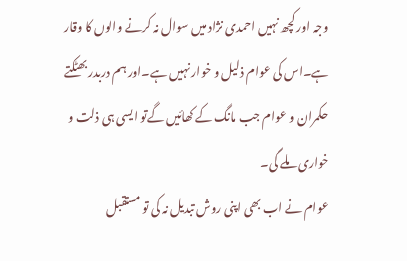وجہ اور کچھ نہیں احمدی نژاد میں سوال نہ کرنے والوں کا وقار ہے۔اس کی عوام ذلیل و خوار نہیں ہے۔اور ہم دربدر بھٹکتے حکمران و عوام جب مانگ کے کھائیں گےتو ایسی ہی ذلت و خواری ملے گی۔
عوام نے اب بھی اپنی روش تبدیل نہ کی تو مستقبل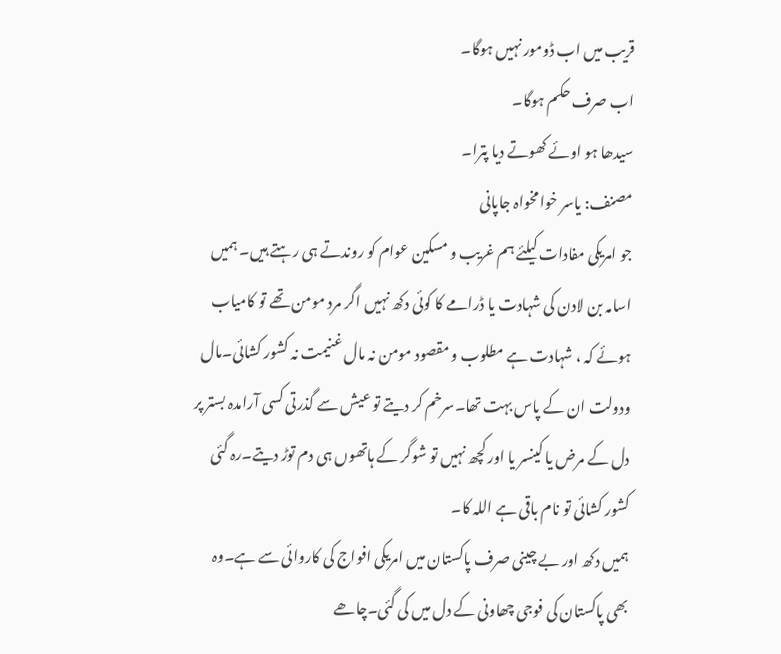قریب میں اب ڈومور نہیں ہوگا۔
اب صرف حکم ہوگا۔
سیدھا ہو اوئے کھوتے دیا پترا۔
مصنف: یاسر خوامخواہ جاپانی
جو امریکی مفادات کیلئے ہم غریب و مسکین عوام کو روندتے ہی رہتے ہیں۔ ہمیں اسامہ بن لادن کی شہادت یا ڈرامے کا کوئی دکھ نہیں اگر مرد مومن تھے تو کامیاب ہوئے کہ ، شہادت ہے مطلوب و مقصود مومن نہ مال غنیمت نہ کشور کشائی۔مال ودولت ان کے پاس بہت تھا۔سرخم کر دیتے تو عیش سے گذرتی کسی آرامدہ بستر پر دل کے مرض یا کینسر یا اور کچھ نہیں تو شوگر کے ہاتھوں ہی دم توڑ دیتے۔رہ گئی کشور کشائی تو نام باقی ہے اللہ کا۔
ہمیں دکھ اور بے چینی صرف پاکستان میں امریکی افواج کی کاروائی سے ہے۔وہ بھی پاکستان کی فوجی چھاونی کے دل میں کی گئی۔چاھے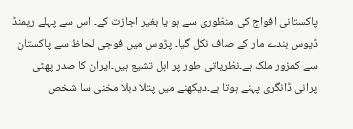پاکستانی افواج کی منظوری سے ہو یا بغیر اجازت کے۔ اس سے پہلے ریمنڈ ڈیوس بندے مار کے صاف نکل گیا۔ پڑوس میں فوجی لحاظ سے پاکستان سے کمزور ملک ہے۔نظریاتی طور پر اہل تشیع ہیں۔ایران کا صدر پھٹی پرانی ڈانگری پہنے ہوتا ہے۔دیکھنے میں پتلا دبلا مخنی سا شخص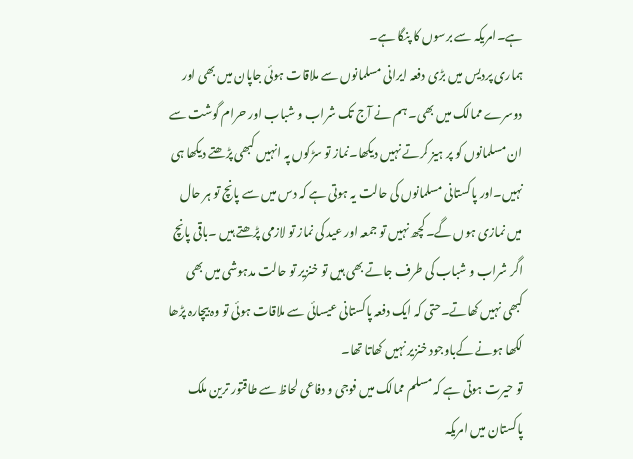ہے۔امریکہ سے برسوں کا پنگا ہے۔
ہماری پردیس میں بڑی دفعہ ایرانی مسلمانوں سے ملاقات ہوئی جاپان میں بھی اور دوسرے ممالک میں بھی۔ ہم نے آج تک شراب و شباب اور حرام گوشت سے ان مسلمانوں کو پر ہیز کرتے نہیں دیکھا۔نماز تو سڑکوں پہ انہیں کبھی پڑھتے دیکھا ہی نہیں۔اور پاکستانی مسلمانوں کی حالت یہ ہوتی ہے کہ دس میں سے پانچ تو ہر حال میں نمازی ہوں گے۔کچھ نہیں تو جمعہ اور عید کی نماز تو لازمی پڑھتے ہیں ۔باقی پانچ اگر شراب و شباب کی طرف جاتے بھی ہیں تو خنزیر تو حالت مدہوشی میں بھی کبھی نہیں کھاتے۔حتی کہ ایک دفعہ پاکستانی عیسائی سے ملاقات ہوئی تو وہ بیچارہ پڑھا لکھا ہونے کےباوجود خنزیر نہیں کھاتا تھا۔
تو حیرت ہوتی ہے کہ مسلم ممالک میں فوجی و دفاعی لحاظ سے طاقتور ترین ملک پاکستان میں امریکہ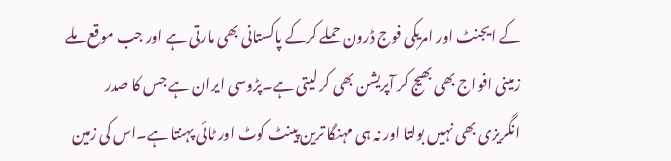کے ایجنٹ اور امریکی فوج ڈرون حملے کرکے پاکستانی بھی مارتی ہے اور جب موقع ملے زمینی افواج بھی بھیج کر آپریشن بھی کر لیتی ہے۔پڑوسی ایران ہے جس کا صدر انگریزی بھی نہیں بولتا اور نہ ہی مہنگا ترین پینٹ کوٹ اور ٹائی پہنتا ہے۔اس کی زمین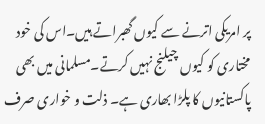پر امریکی اترنے سے کیوں گھبراتے ہیں۔اس کی خود مختاری کو کیوں چیلنج نہیں کرتے۔مسلمانی میں بھی پاکستانیوں کا پلڑا بھاری ہے۔ ذلت و خواری صرف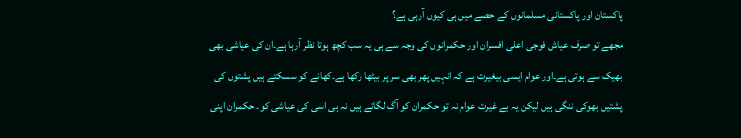پاکستان اور پاکستانی مسلمانوں کے حصے میں ہی کیوں آرہی ہے؟
مجھے تو صرف عیاش فوجی اعلی افسران اور حکمرانوں کی وجہ سے ہی یہ سب کچھ ہوتا نظر آرہا ہے۔ان کی عیاشی بھی بھیک سے ہوتی ہے۔اور عوام ایسی بیغیرت ہے کہ انہیں پھر بھی سر پر بیٹھا رکھا ہے۔کھانے کو سسکتے ہیں پشتوں کی پشتیں بھوکی ننگی ہیں لیکن یہ بے غیرت عوام نہ تو حکمران کو آگ لگاتے ہیں نہ ہی اسی کی عیاشی کو۔ حکمران اپنی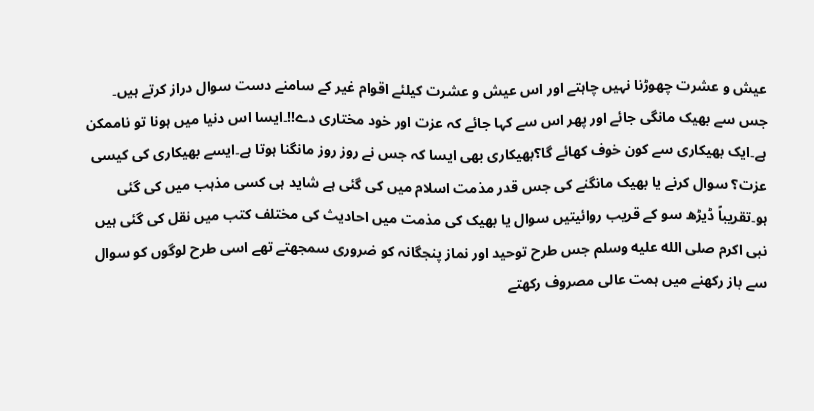عیش و عشرت چھوڑنا نہیں چاہتے اور اس عیش و عشرت کیلئے اقوام غیر کے سامنے دست سوال دراز کرتے ہیں۔
جس سے بھیک مانگی جائے اور پھر اس سے کہا جائے کہ عزت اور خود مختاری دے!!۔ایسا اس دنیا میں ہونا تو ناممکن ہے۔ایک بھیکاری سے کون خوف کھائے گا؟بھیکاری بھی ایسا کہ جس نے روز روز مانگنا ہوتا ہے۔ایسے بھیکاری کی کیسی عزت؟ سوال کرنے یا بھیک مانگنے کی جس قدر مذمت اسلام میں کی گئی ہے شاید ہی کسی مذہب میں کی گئی ہو۔تقریباً ڈیڑھ سو کے قریب روائیتیں سوال یا بھیک کی مذمت میں احادیث کی مختلف کتب میں نقل کی گئی ہیں نبی اکرم صلى الله عليه وسلم جس طرح توحید اور نماز پنجگانہ کو ضروری سمجھتے تھے اسی طرح لوگوں کو سوال سے باز رکھنے میں ہمت عالی مصروف رکھتے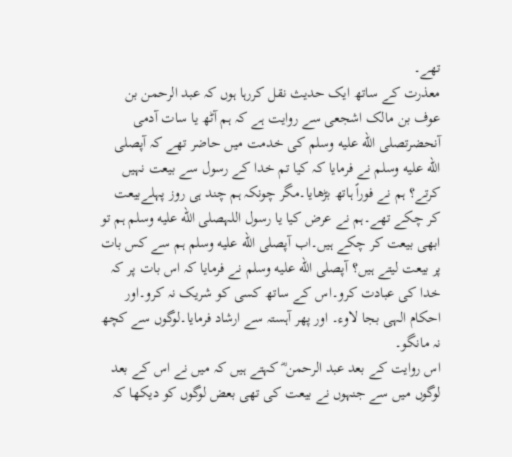تھے۔
معذرت کے ساتھ ایک حدیث نقل کررہا ہوں کہ عبد الرحمن بن عوف بن مالک اشجعی سے روایت ہے کہ ہم آٹھ یا سات آدمی آنحضرتصلى الله عليه وسلم کی خدمت میں حاضر تھے کہ آپصلى الله عليه وسلم نے فرمایا کہ کیا تم خدا کے رسول سے بیعت نہیں کرتے؟ ہم نے فوراً ہاتھ بڑھایا۔مگر چونکہ ہم چند ہی روز پہلےبیعت کر چکے تھے۔ہم نے عرض کیا یا رسول اللہصلى الله عليه وسلم ہم تو ابھی بیعت کر چکے ہیں۔اب آپصلى الله عليه وسلم ہم سے کس بات پر بیعت لیتے ہیں؟ آپصلى الله عليه وسلم نے فرمایا کہ اس بات پر کہ خدا کی عبادت کرو۔اس کے ساتھ کسی کو شریک نہ کرو۔اور احکام الہی بجا لاوء۔ اور پھر آہستہ سے ارشاد فرمایا۔لوگوں سے کچھ نہ مانگو۔
اس روایت کے بعد عبد الرحمن ؓ کہتے ہیں کہ میں نے اس کے بعد لوگوں میں سے جنہوں نے بیعت کی تھی بعض لوگوں کو دیکھا کہ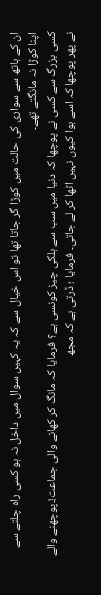ان کے ہاتھ سے سواری کی حالت میں کوڑا گر جاتا تھا تو اس خیال سے کہ یہ کہیں سوال میں داخل نہ ہو کسی راہ چلتے سے اپنا کوڑا نہ مانگتے تھے۔
کسی بزرگ سے کسی نے پوچھا کہ دنیا میں سب سے ہلکی چیز کونسی ہے؟ فرمایا کہ مانگ کر کھانے والی جماعت!۔پوچھنے والے نے پھر پوچھا کہ اسے ہوا کیوں نہیں اٹھا کر لے جاتی۔ فرمایا ؛ ڈرتی ہے کہ مجھ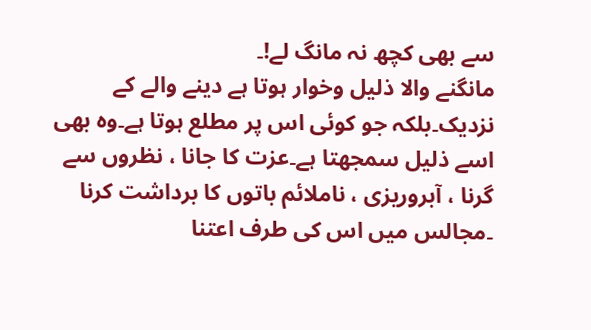سے بھی کچھ نہ مانگ لے!۔
مانگنے والا ذلیل وخوار ہوتا ہے دینے والے کے نزدیک۔بلکہ جو کوئی اس پر مطلع ہوتا ہے۔وہ بھی اسے ذلیل سمجھتا ہے۔عزت کا جانا ، نظروں سے گرنا ، آبروریزی ، ناملائم باتوں کا برداشت کرنا ۔مجالس میں اس کی طرف اعتنا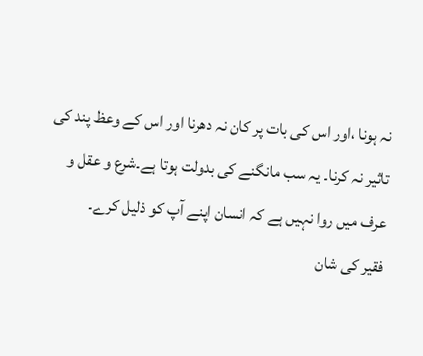نہ ہونا ،اور اس کی بات پر کان نہ دھرنا اور اس کے وعظ پند کی تاثیر نہ کرنا۔ یہ سب مانگنے کی بدولت ہوتا ہے۔شرع و عقل و عرف میں روا نہیں ہے کہ انسان اپنے آپ کو ذلیل کرے۔
فقیر کی شان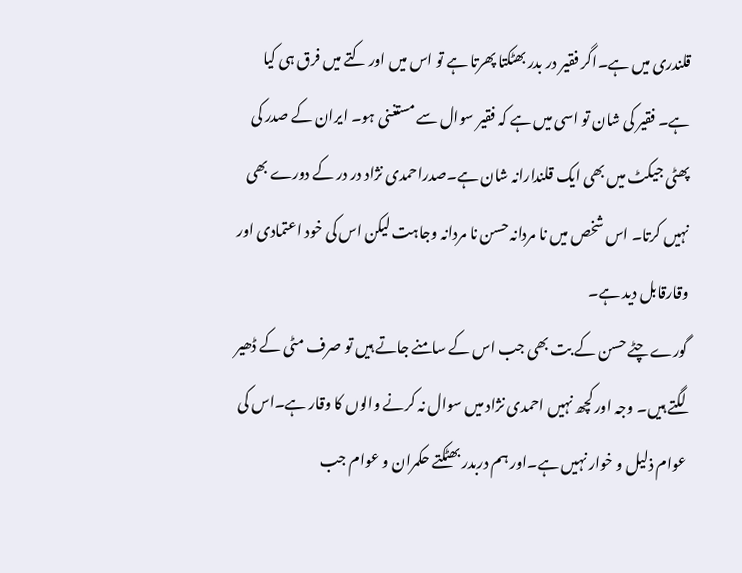قلندری میں ہے۔اگر فقیر در بدر بھٹکتا پھرتا ہے تو اس میں اور کتے میں فرق ہی کیا ہے۔ فقیر کی شان تو اسی میں ہے کہ فقیر سوال سے مستغنی ہو۔ ایران کے صدر کی پھٹی جیکٹ میں بھی ایک قلندارانہ شان ہے۔صدراحمدی نژاد در در کے دورے بھی نہیں کرتا۔ اس شخص میں نا مردانہ حسن نا مردانہ وجاہت لیکن اس کی خود اعتمادی اور وقارقابل دید ہے۔
گورے چٹے حسن کے بت بھی جب اس کے سامنے جاتے ہیں تو صرف مٹی کے ڈھیر لگتے ہیں۔ وجہ اور کچھ نہیں احمدی نژاد میں سوال نہ کرنے والوں کا وقار ہے۔اس کی عوام ذلیل و خوار نہیں ہے۔اور ہم دربدر بھٹکتے حکمران و عوام جب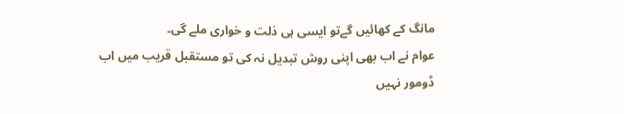مانگ کے کھائیں گےتو ایسی ہی ذلت و خواری ملے گی۔
عوام نے اب بھی اپنی روش تبدیل نہ کی تو مستقبل قریب میں اب ڈومور نہیں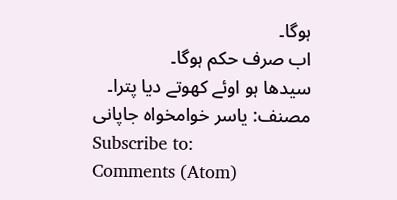ہوگا۔
اب صرف حکم ہوگا۔
سیدھا ہو اوئے کھوتے دیا پترا۔
مصنف: یاسر خوامخواہ جاپانی
Subscribe to:
Comments (Atom)